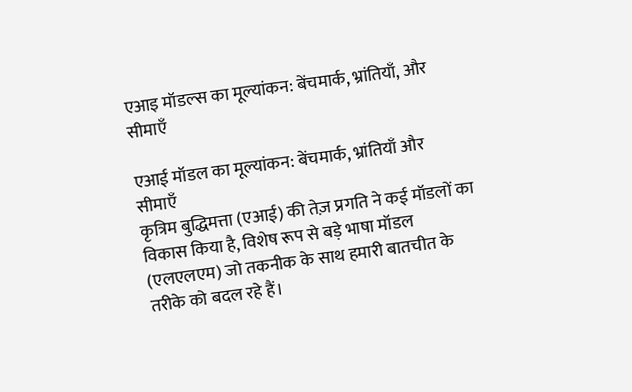एआइ मॉडल्स का मूल्यांकन: बेंचमार्क, भ्रांतियाँ, और सीमाएँ

एआई मॉडल का मूल्यांकन: बेंचमार्क, भ्रांतियाँ और सीमाएँ
कृत्रिम बुद्धिमत्ता (एआई) की तेज़ प्रगति ने कई मॉडलों का विकास किया है, विशेष रूप से बड़े भाषा मॉडल (एलएलएम) जो तकनीक के साथ हमारी बातचीत के तरीके को बदल रहे हैं।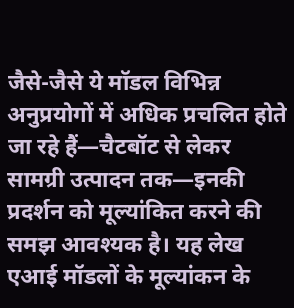जैसे-जैसे ये मॉडल विभिन्न अनुप्रयोगों में अधिक प्रचलित होते जा रहे हैं—चैटबॉट से लेकर सामग्री उत्पादन तक—इनकी प्रदर्शन को मूल्यांकित करने की समझ आवश्यक है। यह लेख एआई मॉडलों के मूल्यांकन के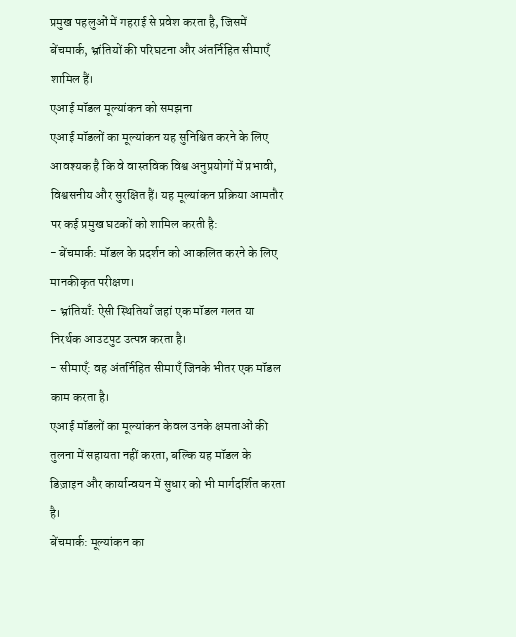प्रमुख पहलुओं में गहराई से प्रवेश करता है, जिसमें बेंचमार्क, भ्रांतियों की परिघटना और अंतर्निहित सीमाएँ शामिल हैं।
एआई मॉडल मूल्यांकन को समझना
एआई मॉडलों का मूल्यांकन यह सुनिश्चित करने के लिए आवश्यक है कि वे वास्तविक विश्व अनुप्रयोगों में प्रभावी, विश्वसनीय और सुरक्षित हैं। यह मूल्यांकन प्रक्रिया आमतौर पर कई प्रमुख घटकों को शामिल करती है:
- बेंचमार्क: मॉडल के प्रदर्शन को आकलित करने के लिए मानकीकृत परीक्षण।
- भ्रांतियाँ: ऐसी स्थितियाँ जहां एक मॉडल गलत या निरर्थक आउटपुट उत्पन्न करता है।
- सीमाएँ: वह अंतर्निहित सीमाएँ जिनके भीतर एक मॉडल काम करता है।
एआई मॉडलों का मूल्यांकन केवल उनके क्षमताओं की तुलना में सहायता नहीं करता, बल्कि यह मॉडल के डिज़ाइन और कार्यान्वयन में सुधार को भी मार्गदर्शित करता है।
बेंचमार्क: मूल्यांकन का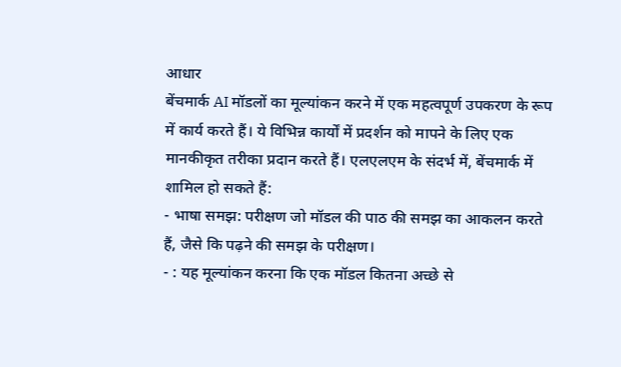आधार
बेंचमार्क AI मॉडलों का मूल्यांकन करने में एक महत्वपूर्ण उपकरण के रूप में कार्य करते हैं। ये विभिन्न कार्यों में प्रदर्शन को मापने के लिए एक मानकीकृत तरीका प्रदान करते हैं। एलएलएम के संदर्भ में, बेंचमार्क में शामिल हो सकते हैं:
- भाषा समझ: परीक्षण जो मॉडल की पाठ की समझ का आकलन करते हैं, जैसे कि पढ़ने की समझ के परीक्षण।
- : यह मूल्यांकन करना कि एक मॉडल कितना अच्छे से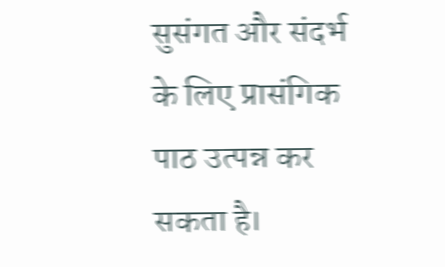सुसंगत और संदर्भ के लिए प्रासंगिक पाठ उत्पन्न कर सकता है।